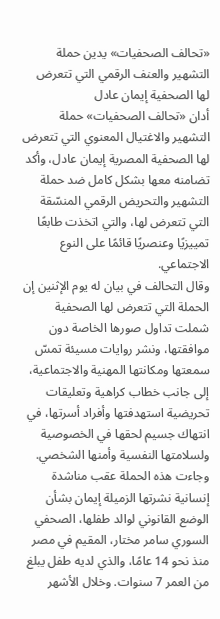«تحالف الصحفيات» يدين حملة التشهير والعنف الرقمي التي تتعرض لها الصحفية إيمان عادل
أدان «تحالف الصحفيات» حملة التشهير والاغتيال المعنوي التي تتعرض لها الصحفية المصرية إيمان عادل، وأكد تضامنه معها بشكل كامل ضد حملة التشهير والتحريض الرقمي المنسّقة التي تتعرض لها، والتي اتخذت طابعًا تمييزيًا وعنصريًا قائمًا على النوع الاجتماعي.
وقال التحالف في بيان له يوم الإثنين إن الحملة التي تتعرض لها الصحفية شملت تداول صورها الخاصة دون موافقتها، ونشر روايات مسيئة تمسّ سمعتها ومكانتها المهنية والاجتماعية، إلى جانب خطاب كراهية وتعليقات تحريضية استهدفتها وأفراد أسرتها، في انتهاك جسيم لحقها في الخصوصية ولسلامتها النفسية وأمنها الشخصي.
وجاءت هذه الحملة عقب مناشدة إنسانية نشرتها الزميلة إيمان بشأن الوضع القانوني لوالد طفلها، الصحفي السوري سامر مختار، المقيم في مصر منذ نحو 14 عامًا، والذي لديه طفل يبلغ من العمر 7 سنوات. وخلال الأشهر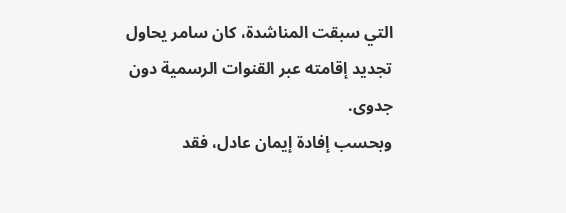التي سبقت المناشدة، كان سامر يحاول تجديد إقامته عبر القنوات الرسمية دون جدوى.
وبحسب إفادة إيمان عادل، فقد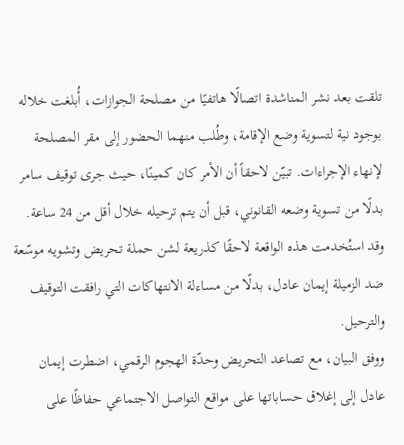تلقت بعد نشر المناشدة اتصالًا هاتفيًا من مصلحة الجوازات، أُبلغت خلاله بوجود نية لتسوية وضع الإقامة، وطُلب منهما الحضور إلى مقر المصلحة لإنهاء الإجراءات. تبيّن لاحقاً أن الأمر كان كمينًا، حيث جرى توقيف سامر بدلًا من تسوية وضعه القانوني، قبل أن يتم ترحيله خلال أقل من 24 ساعة. وقد استُخدمت هذه الواقعة لاحقًا كذريعة لشن حملة تحريض وتشويه موسّعة ضد الزميلة إيمان عادل، بدلًا من مساءلة الانتهاكات التي رافقت التوقيف والترحيل.
ووفق البيان، مع تصاعد التحريض وحدّة الهجوم الرقمي، اضطرت إيمان عادل إلى إغلاق حساباتها على مواقع التواصل الاجتماعي حفاظًا على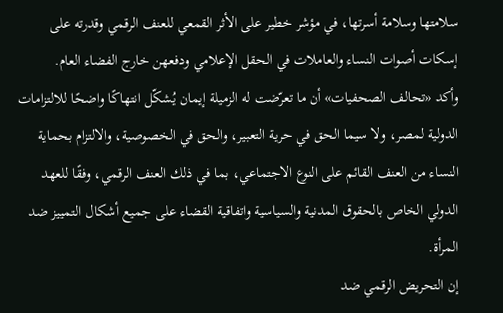سلامتها وسلامة أسرتها، في مؤشر خطير على الأثر القمعي للعنف الرقمي وقدرته على إسكات أصوات النساء والعاملات في الحقل الإعلامي ودفعهن خارج الفضاء العام.
وأكد «تحالف الصحفيات» أن ما تعرّضت له الزميلة إيمان يُشكّل انتهاكًا واضحًا للالتزامات الدولية لمصر، ولا سيما الحق في حرية التعبير، والحق في الخصوصية، والالتزام بحماية النساء من العنف القائم على النوع الاجتماعي، بما في ذلك العنف الرقمي، وفقًا للعهد الدولي الخاص بالحقوق المدنية والسياسية واتفاقية القضاء على جميع أشكال التمييز ضد المرأة.
إن التحريض الرقمي ضد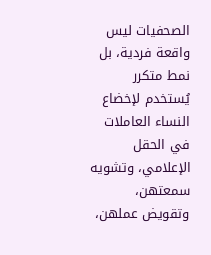الصحفيات ليس واقعة فردية، بل نمط متكرر يُستخدم لإخضاع النساء العاملات في الحقل الإعلامي، وتشويه سمعتهن، وتقويض عملهن،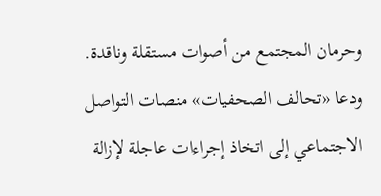وحرمان المجتمع من أصوات مستقلة وناقدة.
ودعا «تحالف الصحفيات» منصات التواصل الاجتماعي إلى اتخاذ إجراءات عاجلة لإزالة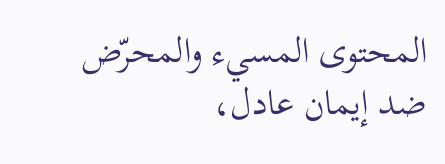المحتوى المسيء والمحرّض ضد إيمان عادل،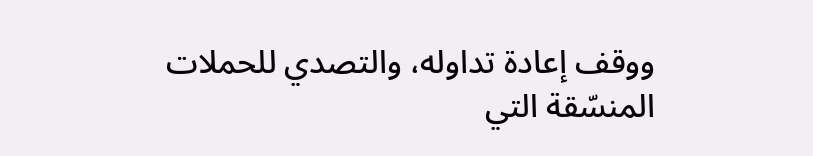ووقف إعادة تداوله، والتصدي للحملات المنسّقة التي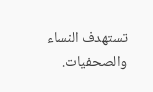تستهدف النساء والصحفيات.